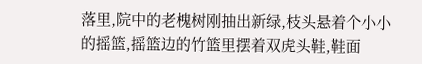落里,院中的老槐树刚抽出新绿,枝头悬着个小小的摇篮,摇篮边的竹篮里摆着双虎头鞋,鞋面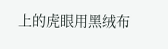上的虎眼用黑绒布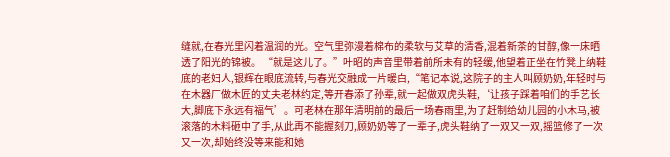缝就,在春光里闪着温润的光。空气里弥漫着棉布的柔软与艾草的清香,混着新茶的甘醇,像一床晒透了阳光的锦被。 “就是这儿了。”叶昭的声音里带着前所未有的轻缓,他望着正坐在竹凳上纳鞋底的老妇人,银辉在眼底流转,与春光交融成一片暖白,“笔记本说,这院子的主人叫顾奶奶,年轻时与在木器厂做木匠的丈夫老林约定,等开春添了孙辈,就一起做双虎头鞋,‘让孩子踩着咱们的手艺长大,脚底下永远有福气’。可老林在那年清明前的最后一场春雨里,为了赶制给幼儿园的小木马,被滚落的木料砸中了手,从此再不能握刻刀,顾奶奶等了一辈子,虎头鞋纳了一双又一双,摇篮修了一次又一次,却始终没等来能和她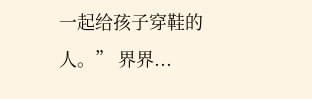一起给孩子穿鞋的人。” 界界...